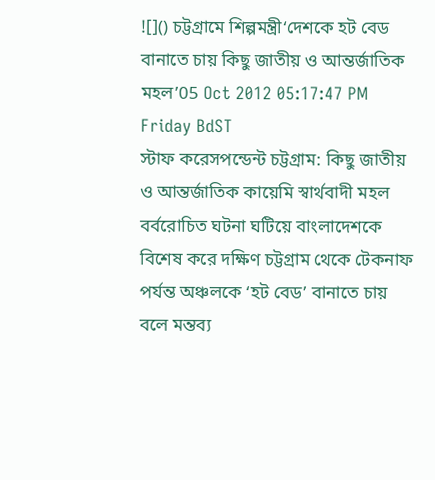![]() চট্টগ্রামে শিল্পমন্ত্রী‘দেশকে হট বেড বানাতে চায় কিছু জাতীয় ও আন্তর্জাতিক মহল’05 Oct 2012 05:17:47 PM Friday BdST
স্টাফ করেসপন্ডেন্ট চট্টগ্রাম: কিছু জাতীয় ও আন্তর্জাতিক কায়েমি স্বার্থবাদী মহল বর্বরোচিত ঘটনা ঘটিয়ে বাংলাদেশকে বিশেষ করে দক্ষিণ চট্টগ্রাম থেকে টেকনাফ পর্যন্ত অঞ্চলকে ‘হট বেড’ বানাতে চায় বলে মন্তব্য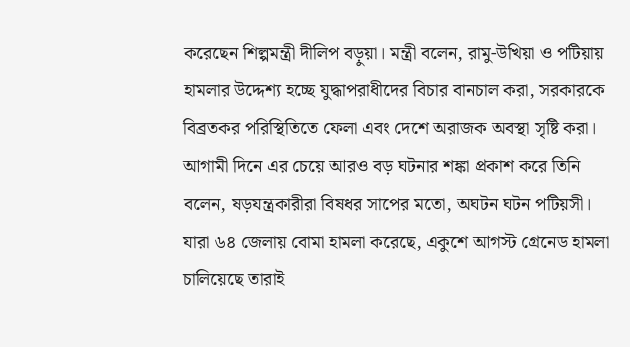করেছেন শিল্পমন্ত্রী দীলিপ বড়ুয়া। মন্ত্রী বলেন, রামু-উখিয়া ও পটিয়ায় হামলার উদ্দেশ্য হচ্ছে যুদ্ধাপরাধীদের বিচার বানচাল করা, সরকারকে বিব্রতকর পরিস্থিতিতে ফেলা এবং দেশে অরাজক অবস্থা সৃষ্টি করা। আগামী দিনে এর চেয়ে আরও বড় ঘটনার শঙ্কা প্রকাশ করে তিনি বলেন, ষড়যন্ত্রকারীরা বিষধর সাপের মতো, অঘটন ঘটন পটিয়সী। যারা ৬৪ জেলায় বোমা হামলা করেছে, একুশে আগস্ট গ্রেনেড হামলা চালিয়েছে তারাই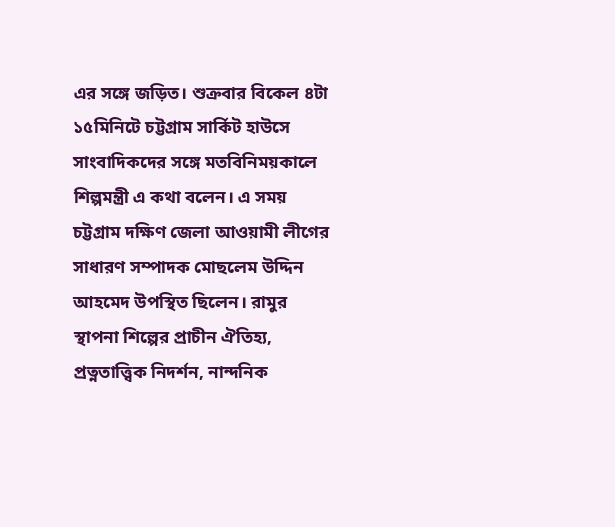এর সঙ্গে জড়িত। শুক্রবার বিকেল ৪টা ১৫মিনিটে চট্টগ্রাম সার্কিট হাউসে সাংবাদিকদের সঙ্গে মতবিনিময়কালে শিল্পমন্ত্রী এ কথা বলেন। এ সময় চট্টগ্রাম দক্ষিণ জেলা আওয়ামী লীগের সাধারণ সম্পাদক মোছলেম উদ্দিন আহমেদ উপস্থিত ছিলেন। রামুর স্থাপনা শিল্পের প্রাচীন ঐতিহ্য, প্রত্নতাত্ত্বিক নিদর্শন, নান্দনিক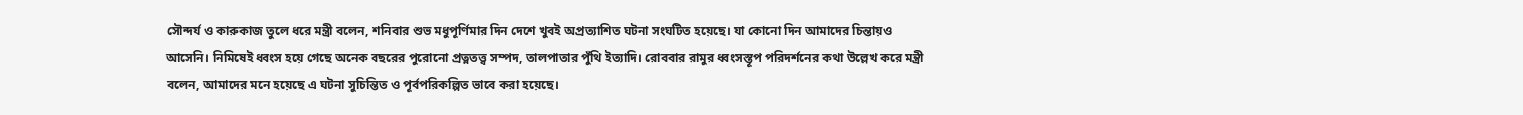সৌন্দর্য ও কারুকাজ তুলে ধরে মন্ত্রী বলেন, শনিবার শুভ মধুপূর্ণিমার দিন দেশে খুবই অপ্রত্যাশিত ঘটনা সংঘটিত হয়েছে। যা কোনো দিন আমাদের চিন্তায়ও আসেনি। নিমিষেই ধ্বংস হয়ে গেছে অনেক বছরের পুরোনো প্রত্নতত্ত্ব সম্পদ, তালপাতার পুঁথি ইত্যাদি। রোববার রামুর ধ্বংসস্তূপ পরিদর্শনের কথা উল্লেখ করে মন্ত্রী বলেন, আমাদের মনে হয়েছে এ ঘটনা সুচিন্তিত ও পূর্বপরিকল্পিত ভাবে করা হয়েছে।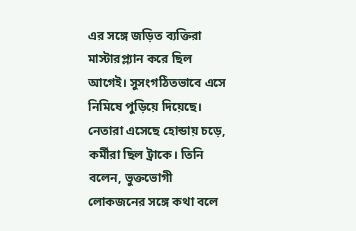এর সঙ্গে জড়িত ব্যক্তিরা মাস্টারপ্ল্যান করে ছিল আগেই। সুসংগঠিতভাবে এসে নিমিষে পুড়িয়ে দিয়েছে। নেতারা এসেছে হোন্ডায় চড়ে, কর্মীরা ছিল ট্রাকে। তিনি বলেন, ভুক্তভোগী লোকজনের সঙ্গে কথা বলে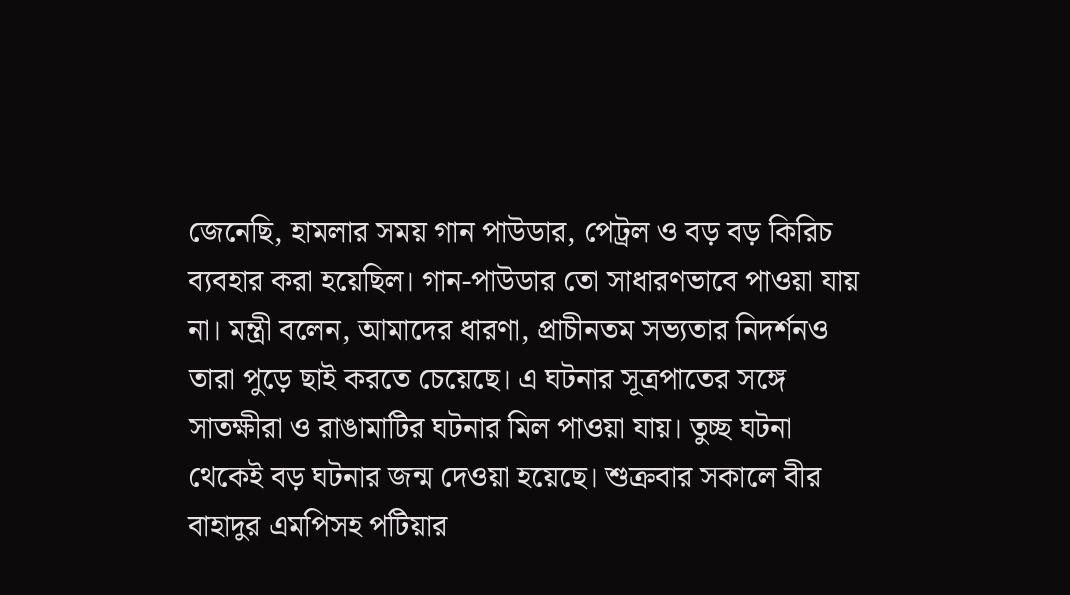জেনেছি, হামলার সময় গান পাউডার, পেট্রল ও বড় বড় কিরিচ ব্যবহার করা হয়েছিল। গান-পাউডার তো সাধারণভাবে পাওয়া যায় না। মন্ত্রী বলেন, আমাদের ধারণা, প্রাচীনতম সভ্যতার নিদর্শনও তারা পুড়ে ছাই করতে চেয়েছে। এ ঘটনার সূত্রপাতের সঙ্গে সাতক্ষীরা ও রাঙামাটির ঘটনার মিল পাওয়া যায়। তুচ্ছ ঘটনা থেকেই বড় ঘটনার জন্ম দেওয়া হয়েছে। শুক্রবার সকালে বীর বাহাদুর এমপিসহ পটিয়ার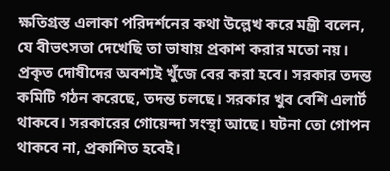ক্ষতিগ্রস্ত এলাকা পরিদর্শনের কথা উল্লেখ করে মন্ত্রী বলেন, যে বীভৎসতা দেখেছি তা ভাষায় প্রকাশ করার মতো নয়। প্রকৃত দোষীদের অবশ্যই খুঁজে বের করা হবে। সরকার তদন্ত কমিটি গঠন করেছে, তদন্ত চলছে। সরকার খুব বেশি এলার্ট থাকবে। সরকারের গোয়েন্দা সংস্থা আছে। ঘটনা তো গোপন থাকবে না, প্রকাশিত হবেই।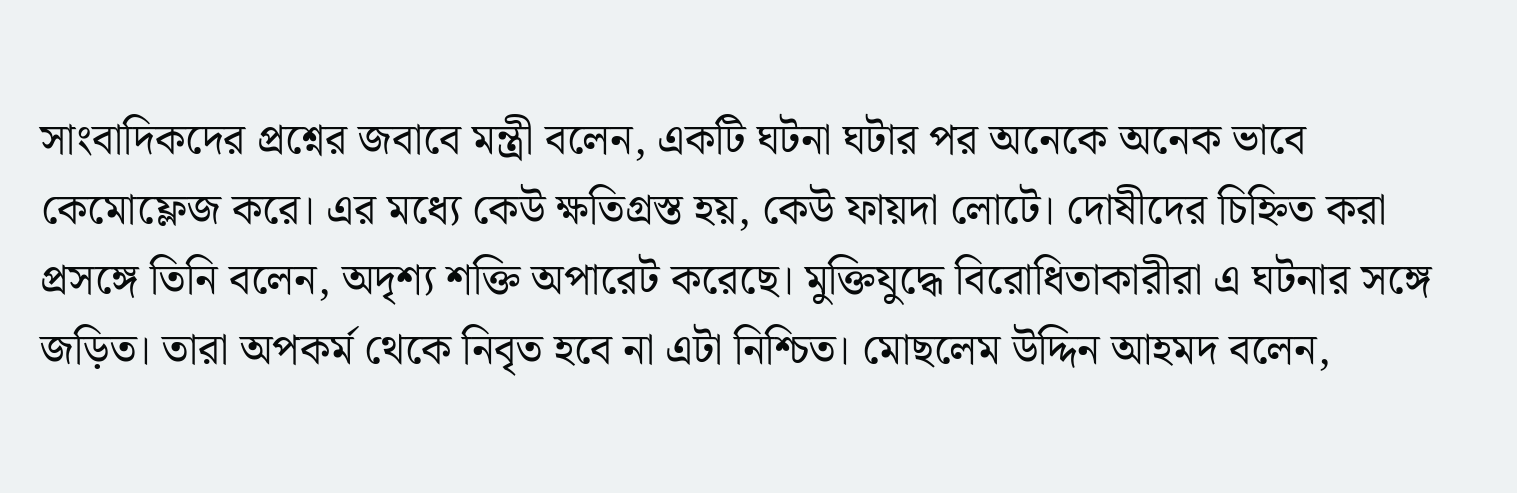সাংবাদিকদের প্রশ্নের জবাবে মন্ত্রী বলেন, একটি ঘটনা ঘটার পর অনেকে অনেক ভাবে কেমোফ্লেজ করে। এর মধ্যে কেউ ক্ষতিগ্রস্ত হয়, কেউ ফায়দা লোটে। দোষীদের চিহ্নিত করা প্রসঙ্গে তিনি বলেন, অদৃশ্য শক্তি অপারেট করেছে। মুক্তিযুদ্ধে বিরোধিতাকারীরা এ ঘটনার সঙ্গে জড়িত। তারা অপকর্ম থেকে নিবৃত হবে না এটা নিশ্চিত। মোছলেম উদ্দিন আহমদ বলেন,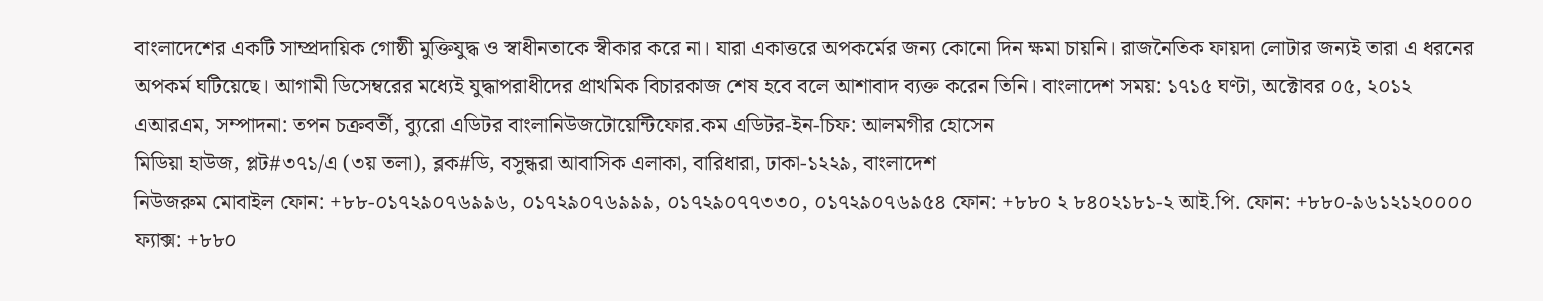বাংলাদেশের একটি সাম্প্রদায়িক গোষ্ঠী মুক্তিযুদ্ধ ও স্বাধীনতাকে স্বীকার করে না। যারা একাত্তরে অপকর্মের জন্য কোনো দিন ক্ষমা চায়নি। রাজনৈতিক ফায়দা লোটার জন্যই তারা এ ধরনের অপকর্ম ঘটিয়েছে। আগামী ডিসেম্বরের মধ্যেই যুদ্ধাপরাধীদের প্রাথমিক বিচারকাজ শেষ হবে বলে আশাবাদ ব্যক্ত করেন তিনি। বাংলাদেশ সময়: ১৭১৫ ঘণ্টা, অক্টোবর ০৫, ২০১২ এআরএম, সম্পাদনা: তপন চক্রবর্তী, ব্যুরো এডিটর বাংলানিউজটোয়েন্টিফোর.কম এডিটর-ইন-চিফ: আলমগীর হোসেন
মিডিয়া হাউজ, প্লট#৩৭১/এ (৩য় তলা), ব্লক#ডি, বসুন্ধরা আবাসিক এলাকা, বারিধারা, ঢাকা-১২২৯, বাংলাদেশ
নিউজরুম মোবাইল ফোন: +৮৮-০১৭২৯০৭৬৯৯৬, ০১৭২৯০৭৬৯৯৯, ০১৭২৯০৭৭৩৩০, ০১৭২৯০৭৬৯৫৪ ফোন: +৮৮০ ২ ৮৪০২১৮১-২ আই.পি. ফোন: +৮৮০-৯৬১২১২০০০০ ফ্যাক্স: +৮৮০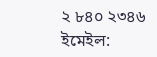২ ৮৪০ ২৩৪৬ ইমেইল: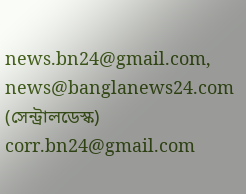news.bn24@gmail.com, news@banglanews24.com (সেন্ট্রালডেস্ক) corr.bn24@gmail.com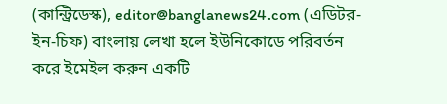(কান্ট্রিডেস্ক), editor@banglanews24.com (এডিটর-ইন-চিফ) বাংলায় লেখা হলে ইউনিকোডে পরিবর্তন করে ইমেইল করুন একটি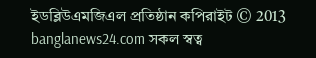ইডব্লিউএমজিএল প্রতিষ্ঠান কপিরাইট © 2013 banglanews24.com সকল স্বত্ব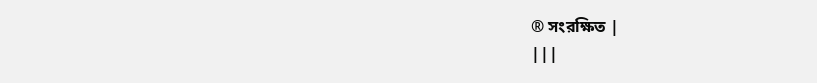® সংরক্ষিত |
|||